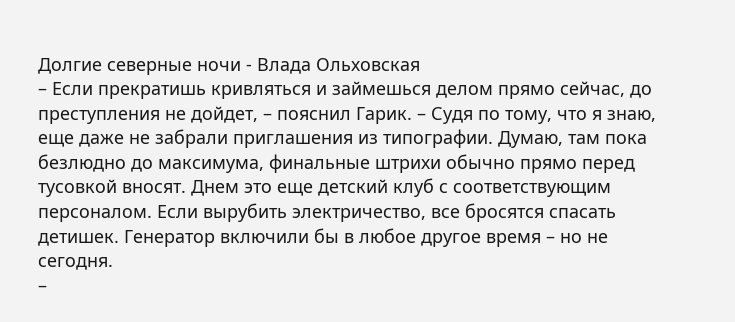Долгие северные ночи - Влада Ольховская
– Если прекратишь кривляться и займешься делом прямо сейчас, до преступления не дойдет, – пояснил Гарик. – Судя по тому, что я знаю, еще даже не забрали приглашения из типографии. Думаю, там пока безлюдно до максимума, финальные штрихи обычно прямо перед тусовкой вносят. Днем это еще детский клуб с соответствующим персоналом. Если вырубить электричество, все бросятся спасать детишек. Генератор включили бы в любое другое время – но не сегодня.
–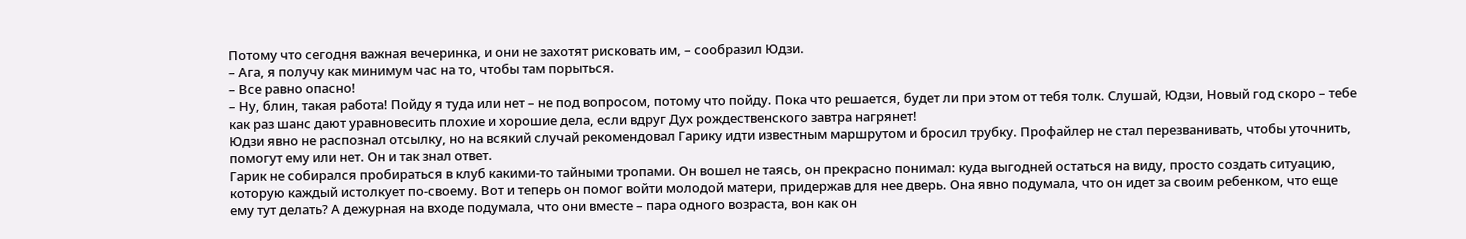Потому что сегодня важная вечеринка, и они не захотят рисковать им, – сообразил Юдзи.
– Ага, я получу как минимум час на то, чтобы там порыться.
– Все равно опасно!
– Ну, блин, такая работа! Пойду я туда или нет – не под вопросом, потому что пойду. Пока что решается, будет ли при этом от тебя толк. Слушай, Юдзи, Новый год скоро – тебе как раз шанс дают уравновесить плохие и хорошие дела, если вдруг Дух рождественского завтра нагрянет!
Юдзи явно не распознал отсылку, но на всякий случай рекомендовал Гарику идти известным маршрутом и бросил трубку. Профайлер не стал перезванивать, чтобы уточнить, помогут ему или нет. Он и так знал ответ.
Гарик не собирался пробираться в клуб какими-то тайными тропами. Он вошел не таясь, он прекрасно понимал: куда выгодней остаться на виду, просто создать ситуацию, которую каждый истолкует по-своему. Вот и теперь он помог войти молодой матери, придержав для нее дверь. Она явно подумала, что он идет за своим ребенком, что еще ему тут делать? А дежурная на входе подумала, что они вместе – пара одного возраста, вон как он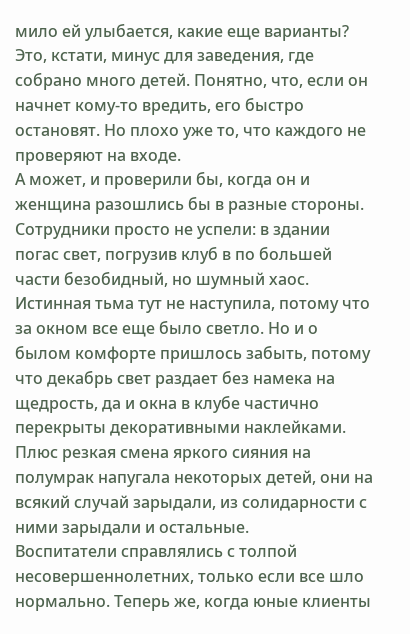мило ей улыбается, какие еще варианты?
Это, кстати, минус для заведения, где собрано много детей. Понятно, что, если он начнет кому-то вредить, его быстро остановят. Но плохо уже то, что каждого не проверяют на входе.
А может, и проверили бы, когда он и женщина разошлись бы в разные стороны. Сотрудники просто не успели: в здании погас свет, погрузив клуб в по большей части безобидный, но шумный хаос.
Истинная тьма тут не наступила, потому что за окном все еще было светло. Но и о былом комфорте пришлось забыть, потому что декабрь свет раздает без намека на щедрость, да и окна в клубе частично перекрыты декоративными наклейками. Плюс резкая смена яркого сияния на полумрак напугала некоторых детей, они на всякий случай зарыдали, из солидарности с ними зарыдали и остальные.
Воспитатели справлялись с толпой несовершеннолетних, только если все шло нормально. Теперь же, когда юные клиенты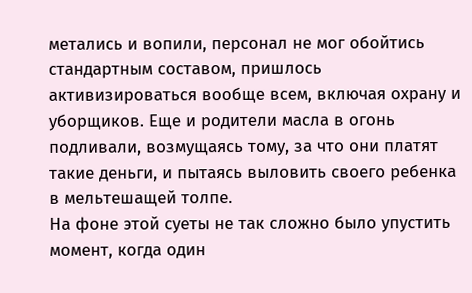метались и вопили, персонал не мог обойтись стандартным составом, пришлось активизироваться вообще всем, включая охрану и уборщиков. Еще и родители масла в огонь подливали, возмущаясь тому, за что они платят такие деньги, и пытаясь выловить своего ребенка в мельтешащей толпе.
На фоне этой суеты не так сложно было упустить момент, когда один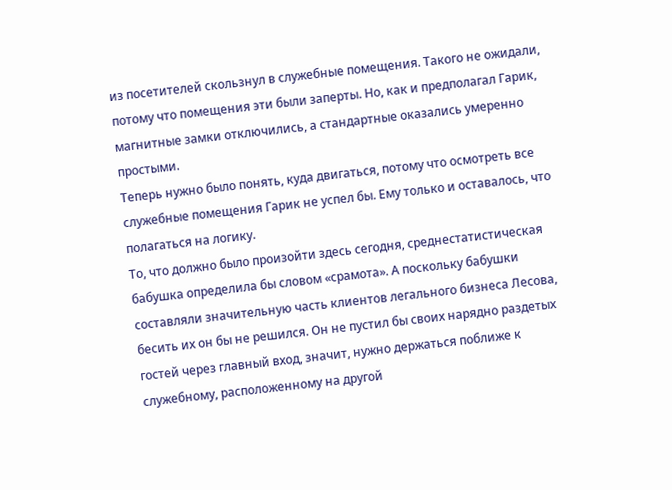из посетителей скользнул в служебные помещения. Такого не ожидали, потому что помещения эти были заперты. Но, как и предполагал Гарик, магнитные замки отключились, а стандартные оказались умеренно простыми.
Теперь нужно было понять, куда двигаться, потому что осмотреть все служебные помещения Гарик не успел бы. Ему только и оставалось, что полагаться на логику.
То, что должно было произойти здесь сегодня, среднестатистическая бабушка определила бы словом «срамота». А поскольку бабушки составляли значительную часть клиентов легального бизнеса Лесова, бесить их он бы не решился. Он не пустил бы своих нарядно раздетых гостей через главный вход, значит, нужно держаться поближе к служебному, расположенному на другой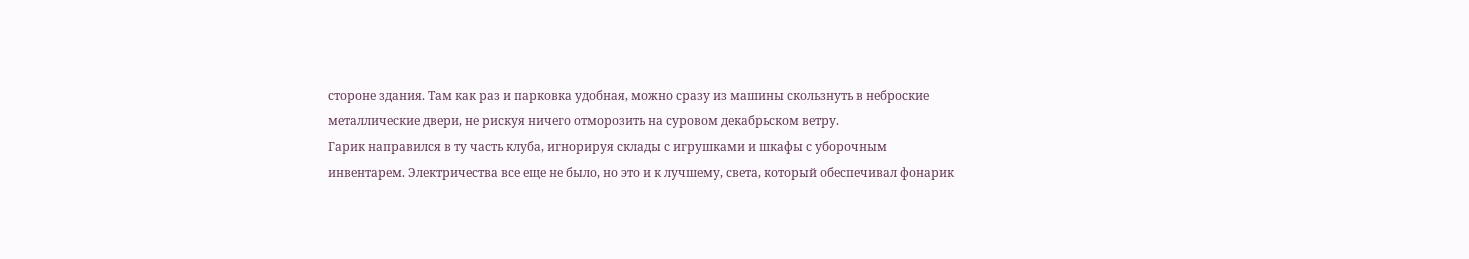стороне здания. Там как раз и парковка удобная, можно сразу из машины скользнуть в неброские металлические двери, не рискуя ничего отморозить на суровом декабрьском ветру.
Гарик направился в ту часть клуба, игнорируя склады с игрушками и шкафы с уборочным инвентарем. Электричества все еще не было, но это и к лучшему, света, который обеспечивал фонарик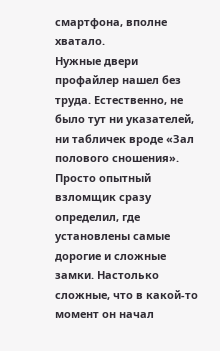смартфона, вполне хватало.
Нужные двери профайлер нашел без труда. Естественно, не было тут ни указателей, ни табличек вроде «Зал полового сношения». Просто опытный взломщик сразу определил, где установлены самые дорогие и сложные замки. Настолько сложные, что в какой-то момент он начал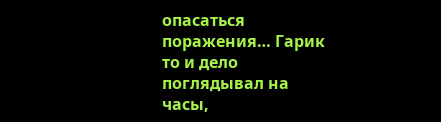опасаться поражения… Гарик то и дело поглядывал на часы,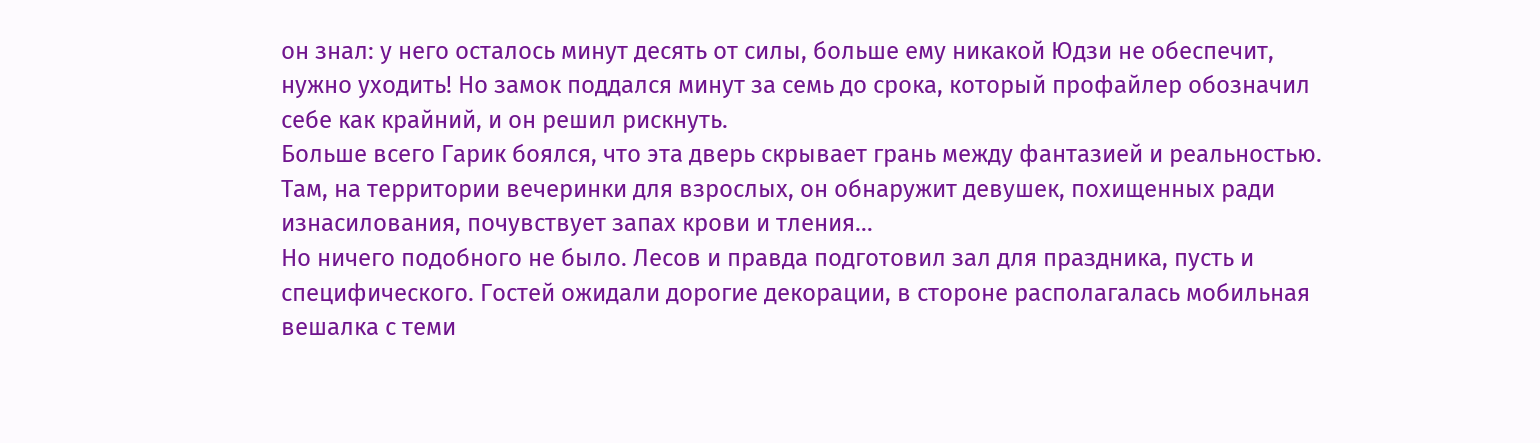он знал: у него осталось минут десять от силы, больше ему никакой Юдзи не обеспечит, нужно уходить! Но замок поддался минут за семь до срока, который профайлер обозначил себе как крайний, и он решил рискнуть.
Больше всего Гарик боялся, что эта дверь скрывает грань между фантазией и реальностью. Там, на территории вечеринки для взрослых, он обнаружит девушек, похищенных ради изнасилования, почувствует запах крови и тления…
Но ничего подобного не было. Лесов и правда подготовил зал для праздника, пусть и специфического. Гостей ожидали дорогие декорации, в стороне располагалась мобильная вешалка с теми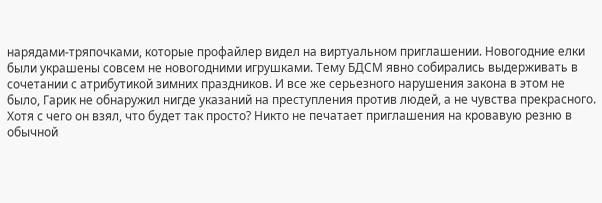нарядами-тряпочками, которые профайлер видел на виртуальном приглашении. Новогодние елки были украшены совсем не новогодними игрушками. Тему БДСМ явно собирались выдерживать в сочетании с атрибутикой зимних праздников. И все же серьезного нарушения закона в этом не было, Гарик не обнаружил нигде указаний на преступления против людей, а не чувства прекрасного.
Хотя с чего он взял, что будет так просто? Никто не печатает приглашения на кровавую резню в обычной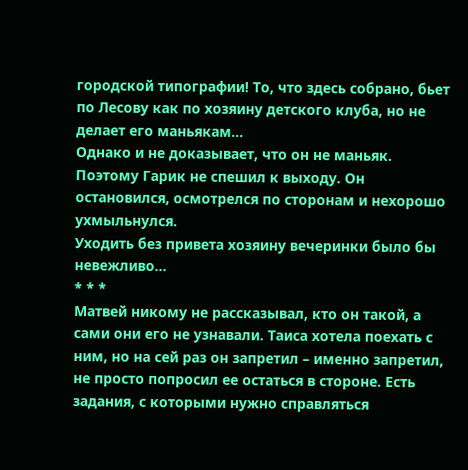городской типографии! То, что здесь собрано, бьет по Лесову как по хозяину детского клуба, но не делает его маньякам…
Однако и не доказывает, что он не маньяк.
Поэтому Гарик не спешил к выходу. Он остановился, осмотрелся по сторонам и нехорошо ухмыльнулся.
Уходить без привета хозяину вечеринки было бы невежливо…
* * *
Матвей никому не рассказывал, кто он такой, а сами они его не узнавали. Таиса хотела поехать с ним, но на сей раз он запретил – именно запретил, не просто попросил ее остаться в стороне. Есть задания, с которыми нужно справляться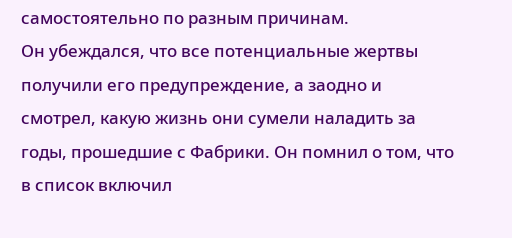самостоятельно по разным причинам.
Он убеждался, что все потенциальные жертвы получили его предупреждение, а заодно и смотрел, какую жизнь они сумели наладить за годы, прошедшие с Фабрики. Он помнил о том, что в список включил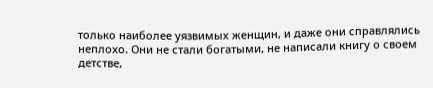только наиболее уязвимых женщин, и даже они справлялись неплохо. Они не стали богатыми, не написали книгу о своем детстве,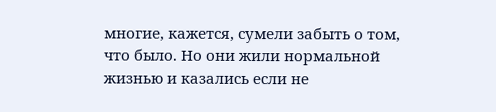многие, кажется, сумели забыть о том, что было. Но они жили нормальной жизнью и казались если не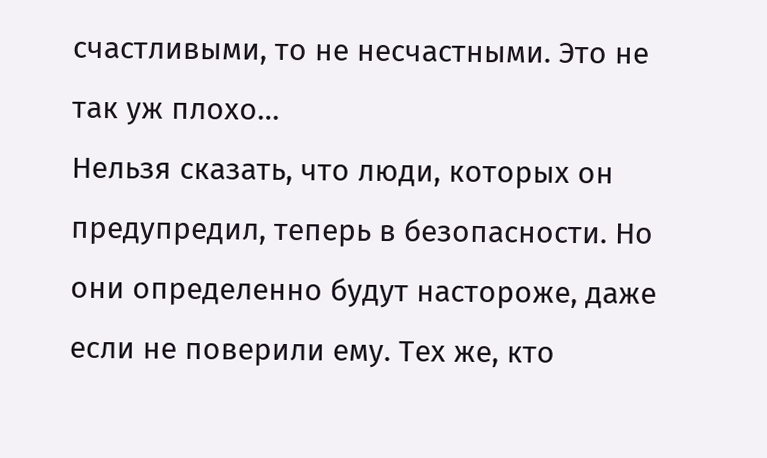счастливыми, то не несчастными. Это не так уж плохо…
Нельзя сказать, что люди, которых он предупредил, теперь в безопасности. Но они определенно будут настороже, даже если не поверили ему. Тех же, кто